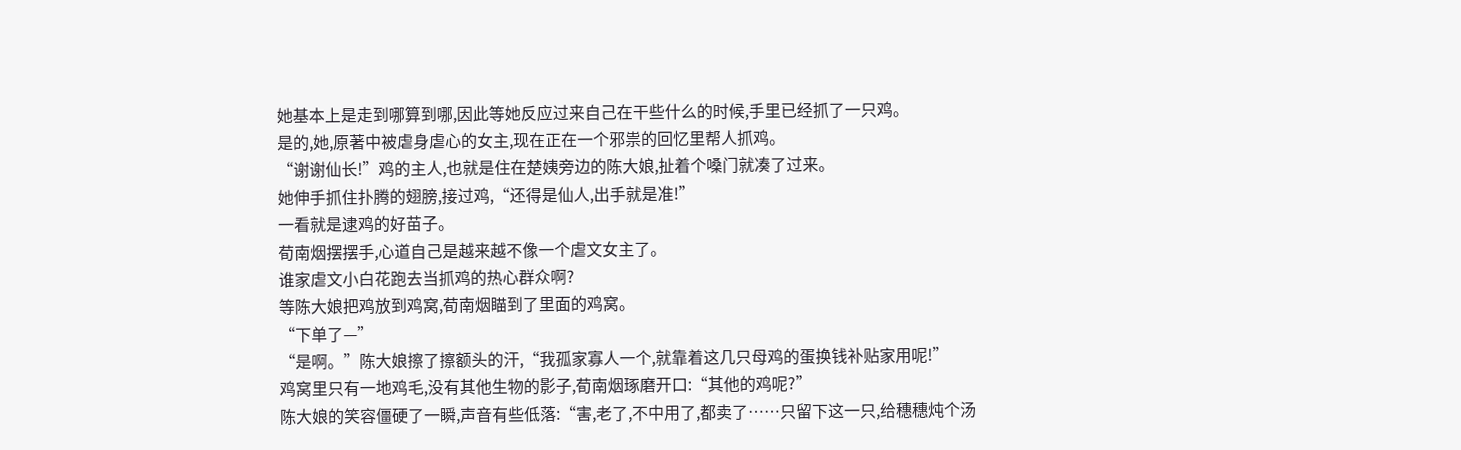她基本上是走到哪算到哪,因此等她反应过来自己在干些什么的时候,手里已经抓了一只鸡。
是的,她,原著中被虐身虐心的女主,现在正在一个邪祟的回忆里帮人抓鸡。
“谢谢仙长!”鸡的主人,也就是住在楚姨旁边的陈大娘,扯着个嗓门就凑了过来。
她伸手抓住扑腾的翅膀,接过鸡,“还得是仙人,出手就是准!”
一看就是逮鸡的好苗子。
荀南烟摆摆手,心道自己是越来越不像一个虐文女主了。
谁家虐文小白花跑去当抓鸡的热心群众啊?
等陈大娘把鸡放到鸡窝,荀南烟瞄到了里面的鸡窝。
“下单了—”
“是啊。”陈大娘擦了擦额头的汗,“我孤家寡人一个,就靠着这几只母鸡的蛋换钱补贴家用呢!”
鸡窝里只有一地鸡毛,没有其他生物的影子,荀南烟琢磨开口:“其他的鸡呢?”
陈大娘的笑容僵硬了一瞬,声音有些低落:“害,老了,不中用了,都卖了……只留下这一只,给穗穗炖个汤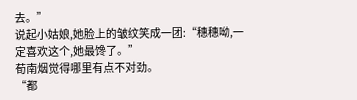去。”
说起小姑娘,她脸上的皱纹笑成一团:“穗穗呦,一定喜欢这个,她最馋了。”
荀南烟觉得哪里有点不对劲。
“都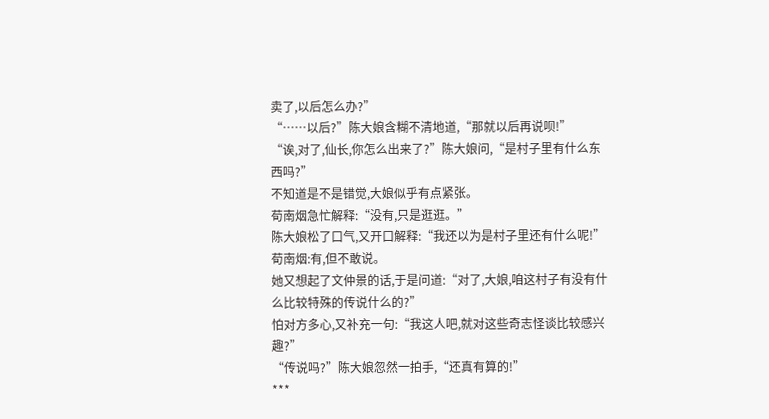卖了,以后怎么办?”
“……以后?”陈大娘含糊不清地道,“那就以后再说呗!”
“诶,对了,仙长,你怎么出来了?”陈大娘问,“是村子里有什么东西吗?”
不知道是不是错觉,大娘似乎有点紧张。
荀南烟急忙解释:“没有,只是逛逛。”
陈大娘松了口气,又开口解释:“我还以为是村子里还有什么呢!”
荀南烟:有,但不敢说。
她又想起了文仲景的话,于是问道:“对了,大娘,咱这村子有没有什么比较特殊的传说什么的?”
怕对方多心,又补充一句:“我这人吧,就对这些奇志怪谈比较感兴趣?”
“传说吗?”陈大娘忽然一拍手,“还真有算的!”
***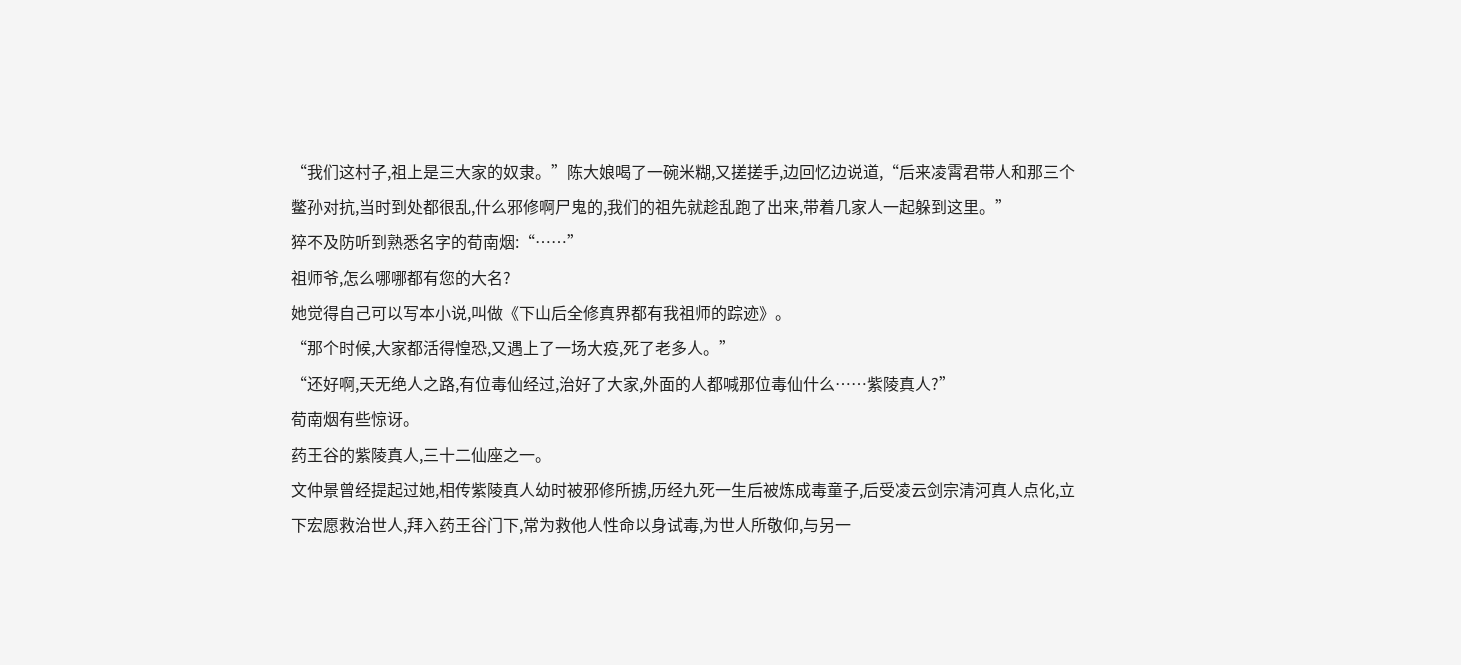“我们这村子,祖上是三大家的奴隶。”陈大娘喝了一碗米糊,又搓搓手,边回忆边说道,“后来凌霄君带人和那三个鳖孙对抗,当时到处都很乱,什么邪修啊尸鬼的,我们的祖先就趁乱跑了出来,带着几家人一起躲到这里。”
猝不及防听到熟悉名字的荀南烟:“……”
祖师爷,怎么哪哪都有您的大名?
她觉得自己可以写本小说,叫做《下山后全修真界都有我祖师的踪迹》。
“那个时候,大家都活得惶恐,又遇上了一场大疫,死了老多人。”
“还好啊,天无绝人之路,有位毒仙经过,治好了大家,外面的人都喊那位毒仙什么……紫陵真人?”
荀南烟有些惊讶。
药王谷的紫陵真人,三十二仙座之一。
文仲景曾经提起过她,相传紫陵真人幼时被邪修所掳,历经九死一生后被炼成毒童子,后受凌云剑宗清河真人点化,立下宏愿救治世人,拜入药王谷门下,常为救他人性命以身试毒,为世人所敬仰,与另一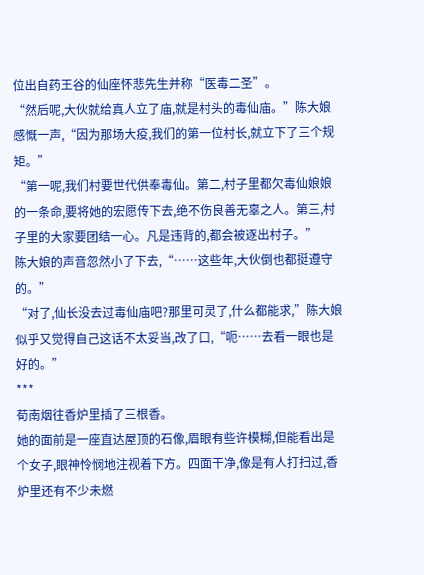位出自药王谷的仙座怀悲先生并称“医毒二圣”。
“然后呢,大伙就给真人立了庙,就是村头的毒仙庙。”陈大娘感慨一声,“因为那场大疫,我们的第一位村长,就立下了三个规矩。”
“第一呢,我们村要世代供奉毒仙。第二,村子里都欠毒仙娘娘的一条命,要将她的宏愿传下去,绝不伤良善无辜之人。第三,村子里的大家要团结一心。凡是违背的,都会被逐出村子。”
陈大娘的声音忽然小了下去,“……这些年,大伙倒也都挺遵守的。”
“对了,仙长没去过毒仙庙吧?那里可灵了,什么都能求,”陈大娘似乎又觉得自己这话不太妥当,改了口,“呃……去看一眼也是好的。”
***
荀南烟往香炉里插了三根香。
她的面前是一座直达屋顶的石像,眉眼有些许模糊,但能看出是个女子,眼神怜悯地注视着下方。四面干净,像是有人打扫过,香炉里还有不少未燃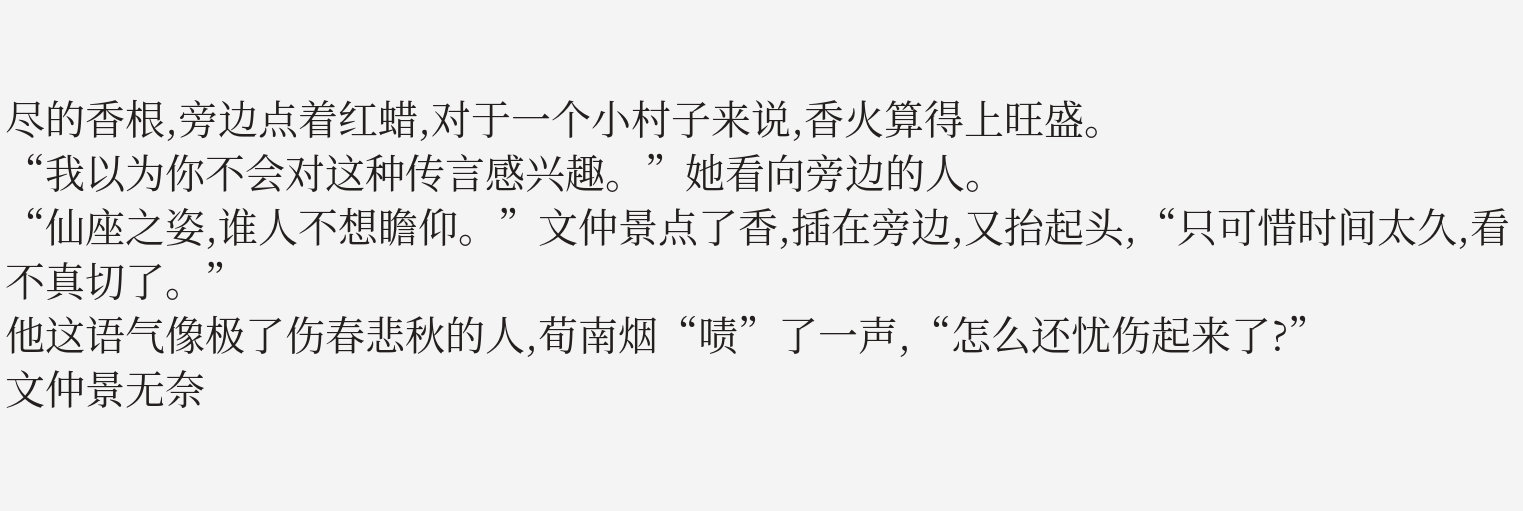尽的香根,旁边点着红蜡,对于一个小村子来说,香火算得上旺盛。
“我以为你不会对这种传言感兴趣。”她看向旁边的人。
“仙座之姿,谁人不想瞻仰。”文仲景点了香,插在旁边,又抬起头,“只可惜时间太久,看不真切了。”
他这语气像极了伤春悲秋的人,荀南烟“啧”了一声,“怎么还忧伤起来了?”
文仲景无奈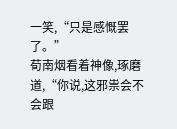一笑,“只是感慨罢了。”
荀南烟看着神像,琢磨道,“你说,这邪祟会不会跟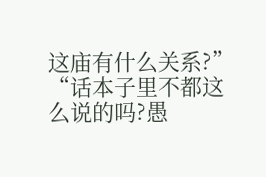这庙有什么关系?”
“话本子里不都这么说的吗?愚